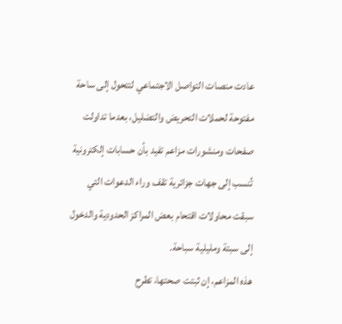عادت منصات التواصل الاجتماعي لتتحول إلى ساحة مفتوحة لحملات التحريض والتضليل، بعدما تداولت صفحات ومنشورات مزاعم تفيد بأن حسابات إلكترونية تُنسب إلى جهات جزائرية تقف وراء الدعوات التي سبقت محاولات اقتحام بعض المراكز الحدودية والدخول إلى سبتة ومليلية سباحة.
هذه المزاعم، إن ثبتت صحتها، تطرح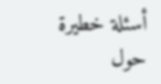أسئلة خطيرة حول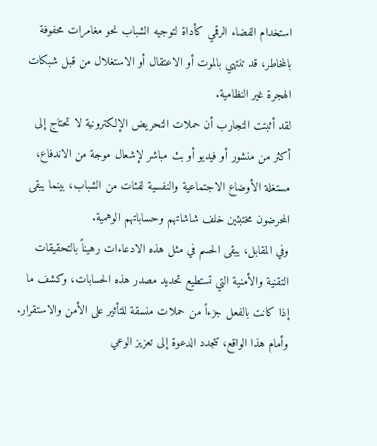استخدام الفضاء الرقمي كأداة لتوجيه الشباب نحو مغامرات محفوفة بالمخاطر، قد تنتهي بالموت أو الاعتقال أو الاستغلال من قبل شبكات الهجرة غير النظامية.
لقد أثبتت التجارب أن حملات التحريض الإلكترونية لا تحتاج إلى أكثر من منشور أو فيديو أو بث مباشر لإشعال موجة من الاندفاع، مستغلة الأوضاع الاجتماعية والنفسية لفئات من الشباب، بينما يبقى المحرضون مختبئين خلف شاشاتهم وحساباتهم الوهمية.
وفي المقابل، يبقى الحسم في مثل هذه الادعاءات رهيناً بالتحقيقات التقنية والأمنية التي تستطيع تحديد مصدر هذه الحسابات، وكشف ما إذا كانت بالفعل جزءاً من حملات منسقة للتأثير على الأمن والاستقرار.
وأمام هذا الواقع، تتجدد الدعوة إلى تعزيز الوعي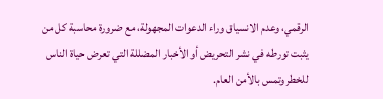الرقمي، وعدم الانسياق وراء الدعوات المجهولة، مع ضرورة محاسبة كل من يثبت تورطه في نشر التحريض أو الأخبار المضللة التي تعرض حياة الناس للخطر وتمس بالأمن العام.